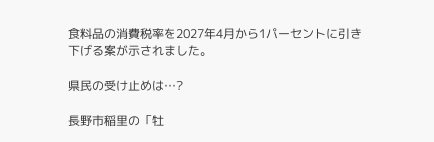食料品の消費税率を2027年4月から1パーセントに引き下げる案が示されました。

県民の受け止めは…?

長野市稲里の「牡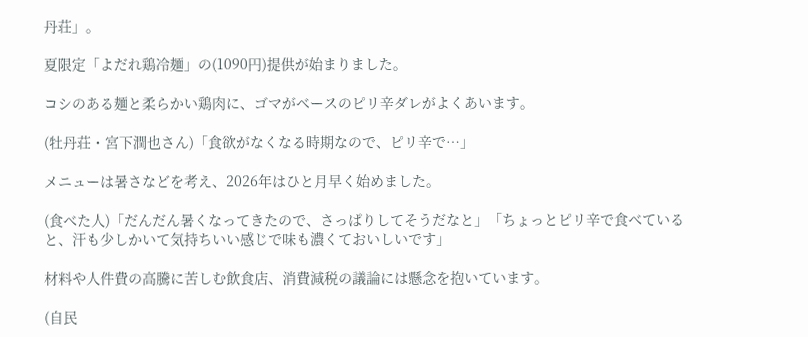丹荘」。

夏限定「よだれ鶏冷麺」の(1090円)提供が始まりました。

コシのある麺と柔らかい鶏肉に、ゴマがベースのピリ辛ダレがよくあいます。

(牡丹荘・宮下潤也さん)「食欲がなくなる時期なので、ピリ辛で…」

メニューは暑さなどを考え、2026年はひと月早く始めました。

(食べた人)「だんだん暑くなってきたので、さっぱりしてそうだなと」「ちょっとピリ辛で食べていると、汗も少しかいて気持ちいい感じで味も濃くておいしいです」

材料や人件費の高騰に苦しむ飲食店、消費減税の議論には懸念を抱いています。

(自民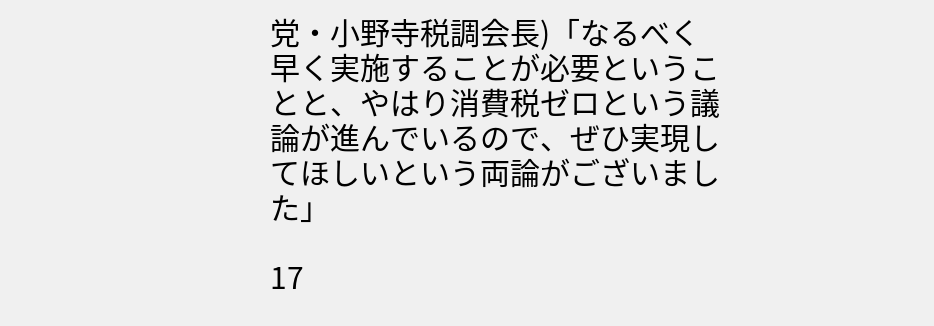党・小野寺税調会長)「なるべく早く実施することが必要ということと、やはり消費税ゼロという議論が進んでいるので、ぜひ実現してほしいという両論がございました」

17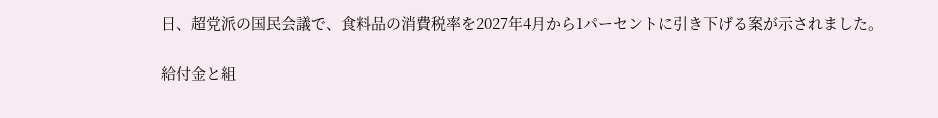日、超党派の国民会議で、食料品の消費税率を2027年4月から1パーセントに引き下げる案が示されました。

給付金と組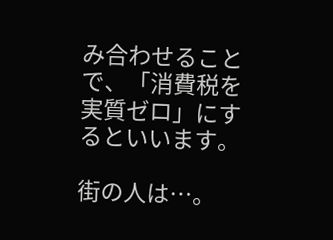み合わせることで、「消費税を実質ゼロ」にするといいます。

街の人は…。